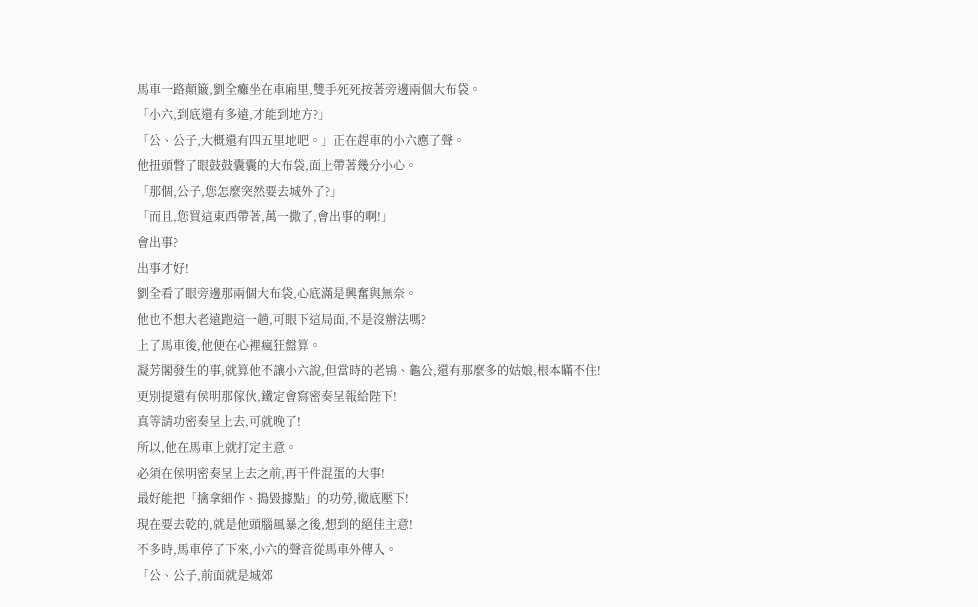馬車一路顛簸,劉全癱坐在車廂里,雙手死死按著旁邊兩個大布袋。
「小六,到底還有多遠,才能到地方?」
「公、公子,大概還有四五里地吧。」正在趕車的小六應了聲。
他扭頭瞥了眼鼓鼓囊囊的大布袋,面上帶著幾分小心。
「那個,公子,您怎麼突然要去城外了?」
「而且,您買這東西帶著,萬一撒了,會出事的啊!」
會出事?
出事才好!
劉全看了眼旁邊那兩個大布袋,心底滿是興奮與無奈。
他也不想大老遠跑這一趟,可眼下這局面,不是沒辦法嗎?
上了馬車後,他便在心裡瘋狂盤算。
凝芳閣發生的事,就算他不讓小六說,但當時的老鴇、龜公,還有那麼多的姑娘,根本瞞不住!
更別提還有侯明那傢伙,鐵定會寫密奏呈報給陛下!
真等請功密奏呈上去,可就晚了!
所以,他在馬車上就打定主意。
必須在侯明密奏呈上去之前,再干件混蛋的大事!
最好能把「擒拿細作、搗毀據點」的功勞,徹底壓下!
現在要去乾的,就是他頭腦風暴之後,想到的絕佳主意!
不多時,馬車停了下來,小六的聲音從馬車外傳入。
「公、公子,前面就是城郊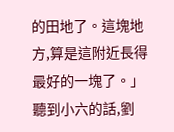的田地了。這塊地方,算是這附近長得最好的一塊了。」
聽到小六的話,劉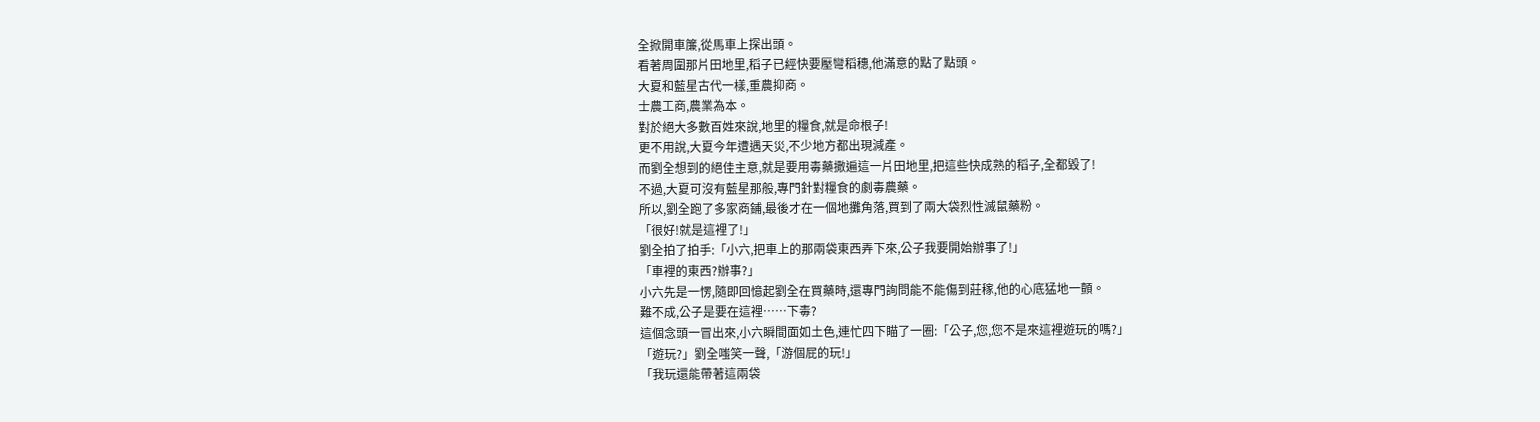全掀開車簾,從馬車上探出頭。
看著周圍那片田地里,稻子已經快要壓彎稻穗,他滿意的點了點頭。
大夏和藍星古代一樣,重農抑商。
士農工商,農業為本。
對於絕大多數百姓來說,地里的糧食,就是命根子!
更不用說,大夏今年遭遇天災,不少地方都出現減產。
而劉全想到的絕佳主意,就是要用毒藥撒遍這一片田地里,把這些快成熟的稻子,全都毀了!
不過,大夏可沒有藍星那般,專門針對糧食的劇毒農藥。
所以,劉全跑了多家商鋪,最後才在一個地攤角落,買到了兩大袋烈性滅鼠藥粉。
「很好!就是這裡了!」
劉全拍了拍手:「小六,把車上的那兩袋東西弄下來,公子我要開始辦事了!」
「車裡的東西?辦事?」
小六先是一愣,隨即回憶起劉全在買藥時,還專門詢問能不能傷到莊稼,他的心底猛地一顫。
難不成,公子是要在這裡……下毒?
這個念頭一冒出來,小六瞬間面如土色,連忙四下瞄了一圈:「公子,您,您不是來這裡遊玩的嗎?」
「遊玩?」劉全嗤笑一聲,「游個屁的玩!」
「我玩還能帶著這兩袋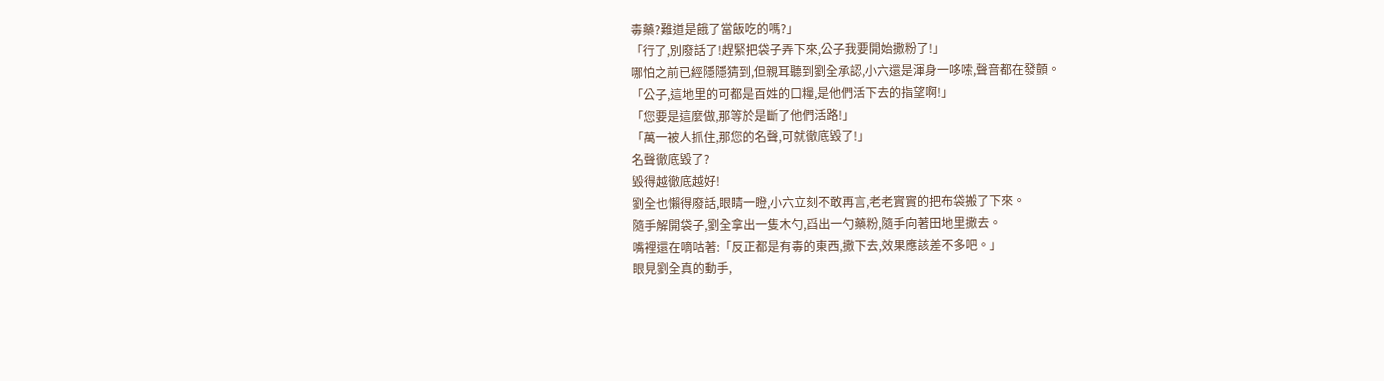毒藥?難道是餓了當飯吃的嗎?」
「行了,別廢話了!趕緊把袋子弄下來,公子我要開始撒粉了!」
哪怕之前已經隱隱猜到,但親耳聽到劉全承認,小六還是渾身一哆嗦,聲音都在發顫。
「公子,這地里的可都是百姓的口糧,是他們活下去的指望啊!」
「您要是這麼做,那等於是斷了他們活路!」
「萬一被人抓住,那您的名聲,可就徹底毀了!」
名聲徹底毀了?
毀得越徹底越好!
劉全也懶得廢話,眼睛一瞪,小六立刻不敢再言,老老實實的把布袋搬了下來。
隨手解開袋子,劉全拿出一隻木勺,舀出一勺藥粉,隨手向著田地里撒去。
嘴裡還在嘀咕著:「反正都是有毒的東西,撒下去,效果應該差不多吧。」
眼見劉全真的動手,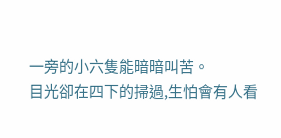一旁的小六隻能暗暗叫苦。
目光卻在四下的掃過,生怕會有人看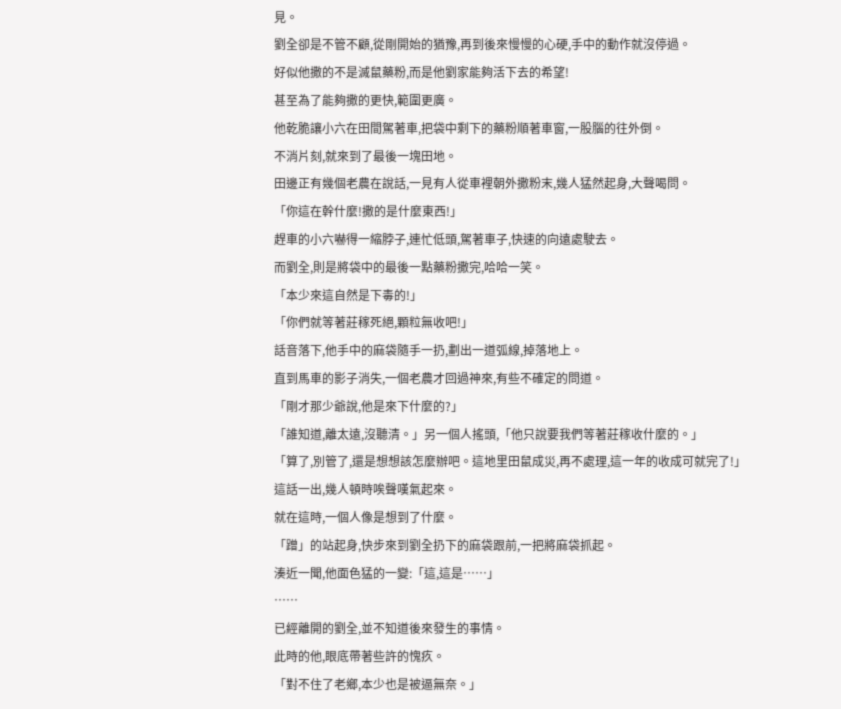見。
劉全卻是不管不顧,從剛開始的猶豫,再到後來慢慢的心硬,手中的動作就沒停過。
好似他撒的不是滅鼠藥粉,而是他劉家能夠活下去的希望!
甚至為了能夠撒的更快,範圍更廣。
他乾脆讓小六在田間駕著車,把袋中剩下的藥粉順著車窗,一股腦的往外倒。
不消片刻,就來到了最後一塊田地。
田邊正有幾個老農在說話,一見有人從車裡朝外撒粉末,幾人猛然起身,大聲喝問。
「你這在幹什麼!撒的是什麼東西!」
趕車的小六嚇得一縮脖子,連忙低頭,駕著車子,快速的向遠處駛去。
而劉全,則是將袋中的最後一點藥粉撒完,哈哈一笑。
「本少來這自然是下毒的!」
「你們就等著莊稼死絕,顆粒無收吧!」
話音落下,他手中的麻袋隨手一扔,劃出一道弧線,掉落地上。
直到馬車的影子消失,一個老農才回過神來,有些不確定的問道。
「剛才那少爺說,他是來下什麼的?」
「誰知道,離太遠,沒聽清。」另一個人搖頭,「他只說要我們等著莊稼收什麼的。」
「算了,別管了,還是想想該怎麼辦吧。這地里田鼠成災,再不處理,這一年的收成可就完了!」
這話一出,幾人頓時唉聲嘆氣起來。
就在這時,一個人像是想到了什麼。
「蹭」的站起身,快步來到劉全扔下的麻袋跟前,一把將麻袋抓起。
湊近一聞,他面色猛的一變:「這,這是……」
……
已經離開的劉全,並不知道後來發生的事情。
此時的他,眼底帶著些許的愧疚。
「對不住了老鄉,本少也是被逼無奈。」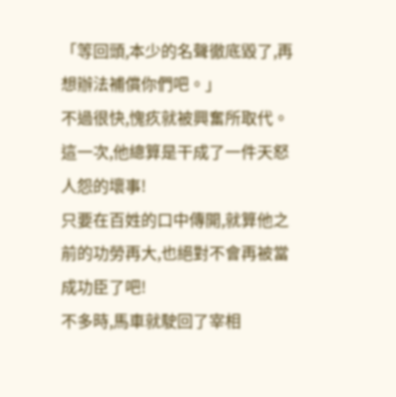「等回頭,本少的名聲徹底毀了,再想辦法補償你們吧。」
不過很快,愧疚就被興奮所取代。
這一次,他總算是干成了一件天怒人怨的壞事!
只要在百姓的口中傳開,就算他之前的功勞再大,也絕對不會再被當成功臣了吧!
不多時,馬車就駛回了宰相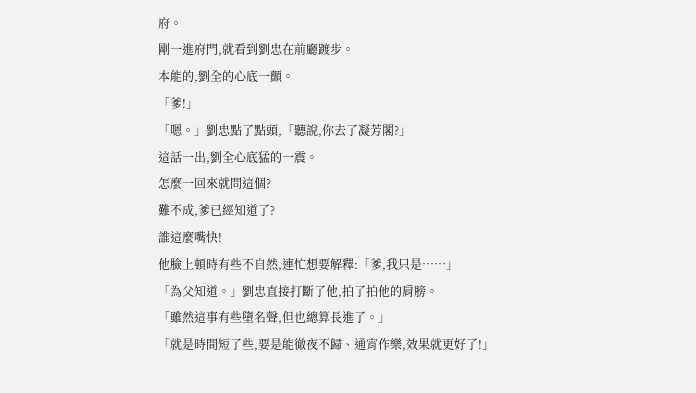府。
剛一進府門,就看到劉忠在前廳踱步。
本能的,劉全的心底一顫。
「爹!」
「嗯。」劉忠點了點頭,「聽說,你去了凝芳閣?」
這話一出,劉全心底猛的一震。
怎麼一回來就問這個?
難不成,爹已經知道了?
誰這麼嘴快!
他臉上頓時有些不自然,連忙想要解釋:「爹,我只是……」
「為父知道。」劉忠直接打斷了他,拍了拍他的肩膀。
「雖然這事有些墮名聲,但也總算長進了。」
「就是時間短了些,要是能徹夜不歸、通宵作樂,效果就更好了!」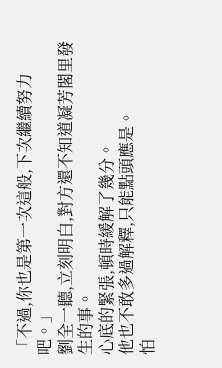「不過,你也是第一次這般,下次繼續努力吧。」
劉全一聽,立刻明白,對方還不知道凝芳閣里發生的事。
心底的緊張,頓時緩解了幾分。
他也不敢多過解釋,只能點頭應是。
怕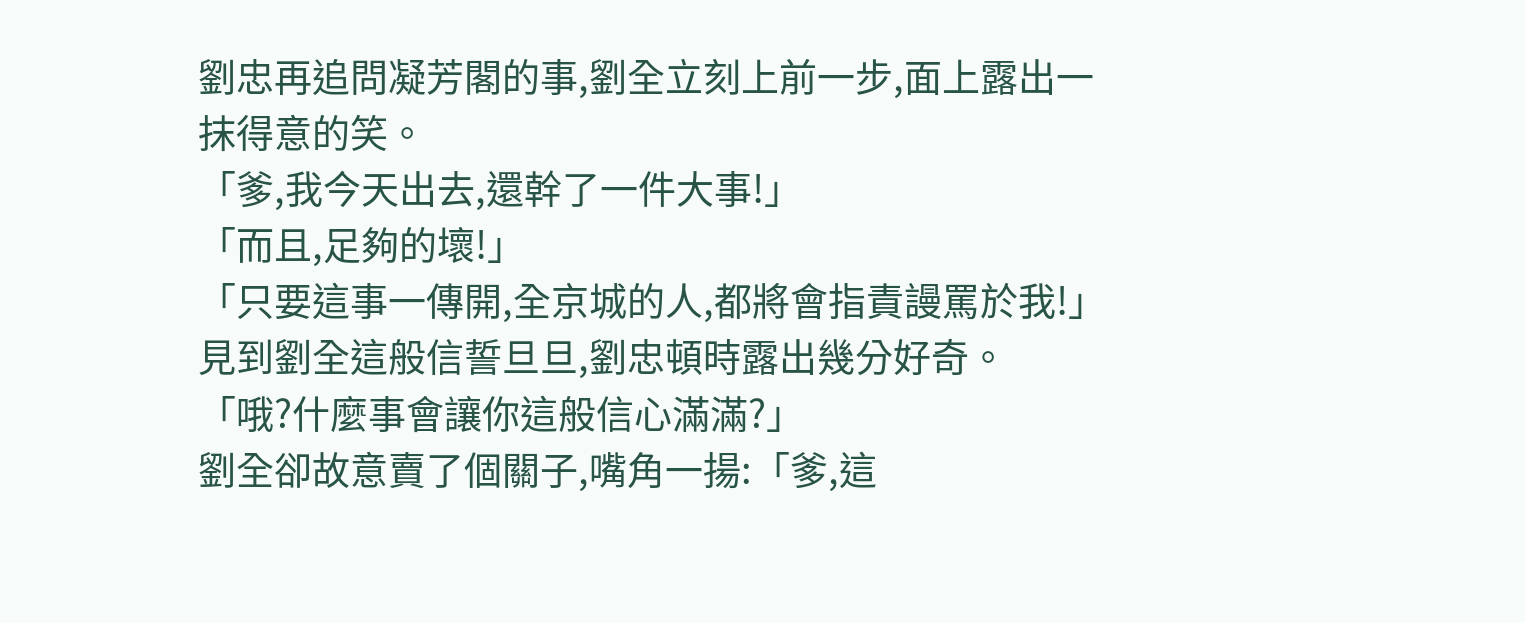劉忠再追問凝芳閣的事,劉全立刻上前一步,面上露出一抹得意的笑。
「爹,我今天出去,還幹了一件大事!」
「而且,足夠的壞!」
「只要這事一傳開,全京城的人,都將會指責謾罵於我!」
見到劉全這般信誓旦旦,劉忠頓時露出幾分好奇。
「哦?什麼事會讓你這般信心滿滿?」
劉全卻故意賣了個關子,嘴角一揚:「爹,這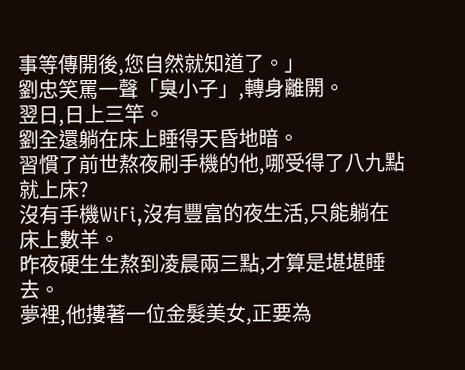事等傳開後,您自然就知道了。」
劉忠笑罵一聲「臭小子」,轉身離開。
翌日,日上三竿。
劉全還躺在床上睡得天昏地暗。
習慣了前世熬夜刷手機的他,哪受得了八九點就上床?
沒有手機WiFi,沒有豐富的夜生活,只能躺在床上數羊。
昨夜硬生生熬到凌晨兩三點,才算是堪堪睡去。
夢裡,他摟著一位金髮美女,正要為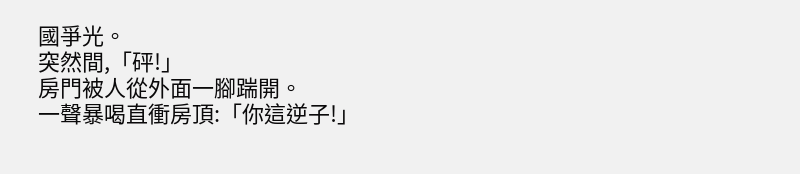國爭光。
突然間,「砰!」
房門被人從外面一腳踹開。
一聲暴喝直衝房頂:「你這逆子!」